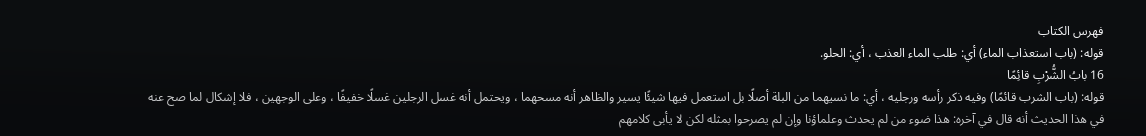فهرس الكتاب
قوله: (باب استعذاب الماء) أي: طلب الماء العذب ، أي: الحلو.
16 بابُ الشُّرْبِ قائِمًا
قوله: (باب الشرب قائمًا) وفيه ذكر رأسه ورجليه ، أي: ما نسيهما من البلة أصلًا بل استعمل فيها شيئًا يسير والظاهر أنه مسحهما ، ويحتمل أنه غسل الرجلين غسلًا خفيفًا ، وعلى الوجهين ، فلا إشكال لما صح عنه في هذا الحديث أنه قال في آخره: هذا ضوء من لم يحدث وعلماؤنا وإن لم يصرحوا بمثله لكن لا يأبى كلامهم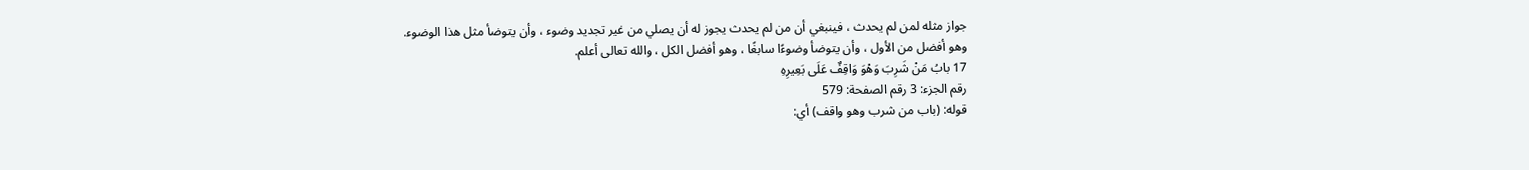جواز مثله لمن لم يحدث ، فينبغي أن من لم يحدث يجوز له أن يصلي من غير تجديد وضوء ، وأن يتوضأ مثل هذا الوضوء.
وهو أفضل من الأول ، وأن يتوضأ وضوءًا سابغًا ، وهو أفضل الكل ، والله تعالى أعلم.
17 بابُ مَنْ شَرِبَ وَهْوَ وَاقِفٌ عَلَى بَعِيرِهِ
رقم الجزء: 3 رقم الصفحة: 579
قوله: (باب من شرب وهو واقف) أي: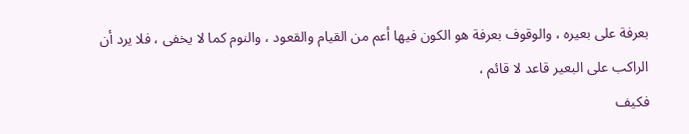بعرفة على بعيره ، والوقوف بعرفة هو الكون فيها أعم من القيام والقعود ، والنوم كما لا يخفى ، فلا يرد أن الراكب على البعير قاعد لا قائم ،
فكيف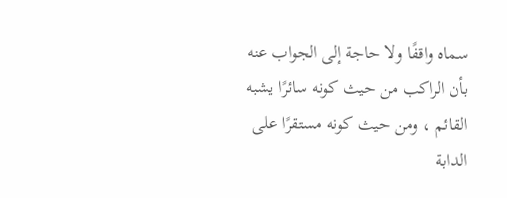سماه واقفًا ولا حاجة إلى الجواب عنه بأن الراكب من حيث كونه سائرًا يشبه القائم ، ومن حيث كونه مستقرًا على الدابة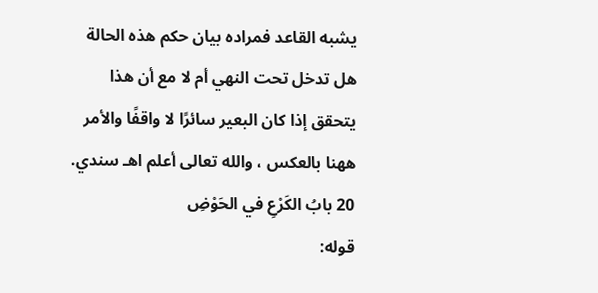يشبه القاعد فمراده بيان حكم هذه الحالة هل تدخل تحت النهي أم لا مع أن هذا يتحقق إذا كان البعير سائرًا لا واقفًا والأمر ههنا بالعكس ، والله تعالى أعلم اهـ سندي.
20 بابُ الكَرْعِ في الحَوْضِ
قوله: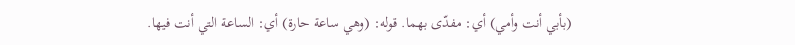(بأبي أنت وأمي) أي: مفدّى بهما. قوله: (وهي ساعة حارة) أي: الساعة التي أنت فيها.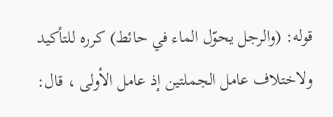قوله: (والرجل يحوّل الماء في حائط) كرره للتأكيد ولاختلاف عامل الجملتين إذ عامل الأولى ، قال: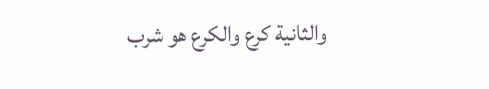والثانية كرع والكرع هو شرب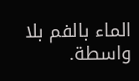الماء بالفم بلا واسطة.